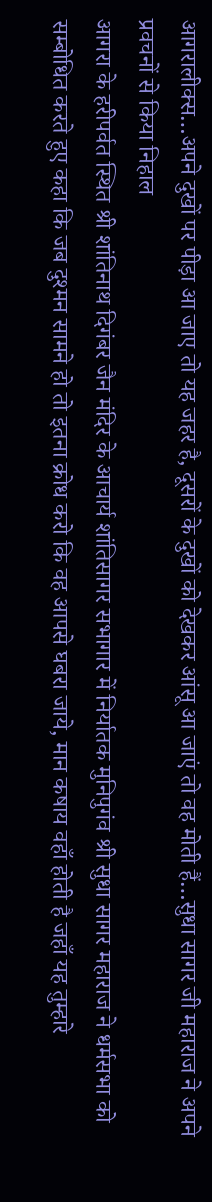आगरालीक्स…अपने दुखों पर पीड़ा आ जाए तो यह जहर है, दूसरों के दुखों को देखकर आंसू आ जाएं तो वह मोती हैं…सुधा सागर जी महाराज ने अपने प्रवचनों से किया निहाल
आगरा के हरीपर्वत स्थित श्री शांतिनाथ दिगंबर जैन मंदिर के आचार्य शांतिसागर सभागार में निर्यातक मुनिपुगंव श्री सुधा सागर महाराज ने धर्मसभा को सम्बोधित करते हुए कहा कि जब दुश्मन सामने हो तो इतना क्रोध करो कि वह आपसे घबरा जाये, मान कषाय वहाँ होती है जहाँ यह तुम्हारे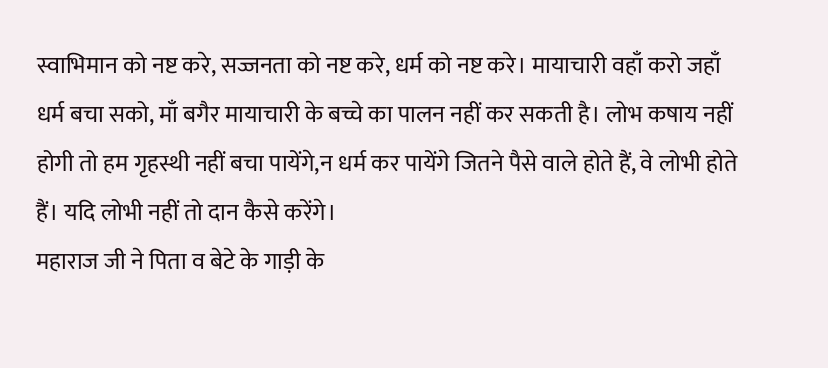स्वाभिमान को नष्ट करे, सज्जनता को नष्ट करे, धर्म को नष्ट करे। मायाचारी वहाँ करो जहाँ धर्म बचा सको, माँ बगैर मायाचारी के बच्चे का पालन नहीं कर सकती है। लोभ कषाय नहीं होगी तो हम गृहस्थी नहीं बचा पायेंगे,न धर्म कर पायेंगे जितने पैसे वाले होते हैं, वे लोभी होते हैं। यदि लोभी नहीं तो दान कैसे करेंगे।
महाराज जी ने पिता व बेटे के गाड़ी के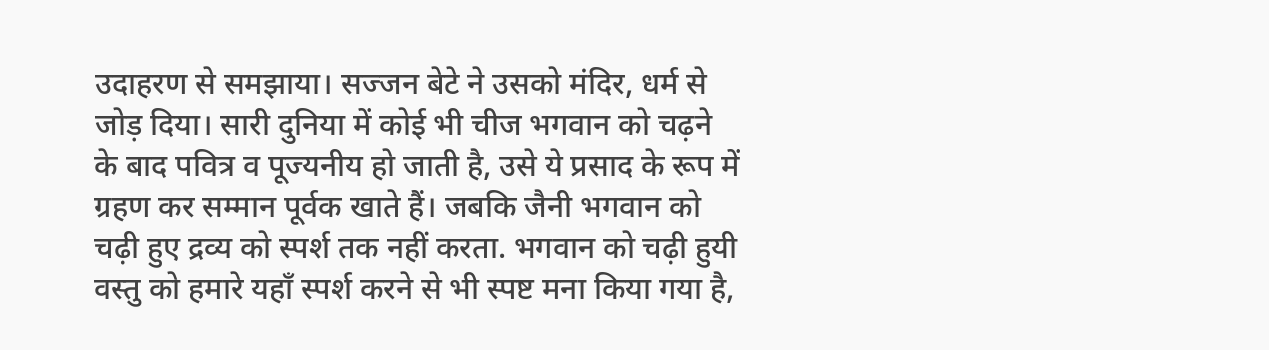उदाहरण से समझाया। सज्जन बेटे ने उसको मंदिर, धर्म से जोड़ दिया। सारी दुनिया में कोई भी चीज भगवान को चढ़ने के बाद पवित्र व पूज्यनीय हो जाती है, उसे ये प्रसाद के रूप में ग्रहण कर सम्मान पूर्वक खाते हैं। जबकि जैनी भगवान को चढ़ी हुए द्रव्य को स्पर्श तक नहीं करता. भगवान को चढ़ी हुयी वस्तु को हमारे यहाँ स्पर्श करने से भी स्पष्ट मना किया गया है,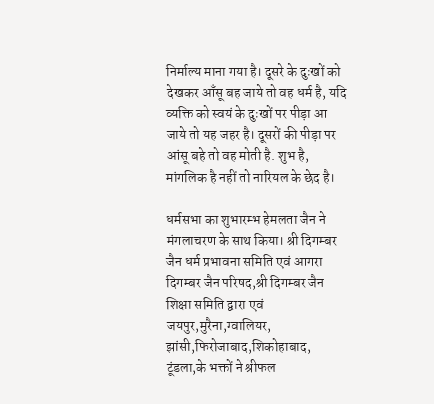निर्माल्य माना गया है। दूसरे के दुःखों को देखकर आँसू बह जाये तो वह धर्म है, यदि व्यक्ति को स्वयं के दुःखों पर पीड़ा आ जाये तो यह जहर है। दूसरों की पीड़ा पर आंसू बहे तो वह मोती है. शुभ है, मांगलिक है नहीं तो नारियल के छेद है।

धर्मसभा का शुभारम्भ हेमलता जैन ने मंगलाचरण के साथ किया। श्री दिगम्बर जैन धर्म प्रभावना समिति एवं आगरा दिगम्बर जैन परिषद,श्री दिगम्बर जैन शिक्षा समिति द्वारा एवं जयपुर,मुरैना,ग्वालियर, झांसी,फिरोजाबाद,शिकोहाबाद, टूंडला,के भक्तों ने श्रीफल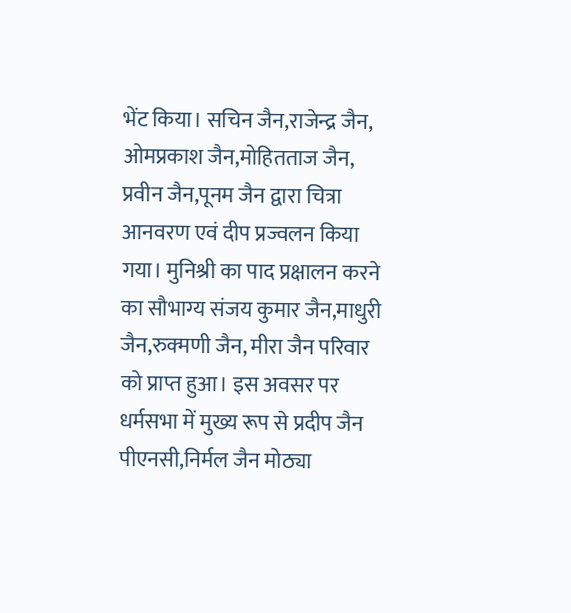भेंट किया। सचिन जैन,राजेन्द्र जैन, ओमप्रकाश जैन,मोहितताज जैन, प्रवीन जैन,पूनम जैन द्वारा चित्रा आनवरण एवं दीप प्रज्वलन किया गया। मुनिश्री का पाद प्रक्षालन करने का सौभाग्य संजय कुमार जैन,माधुरी जैन,रुक्मणी जैन, मीरा जैन परिवार को प्राप्त हुआ। इस अवसर पर धर्मसभा में मुख्य रूप से प्रदीप जैन पीएनसी,निर्मल जैन मोठ्या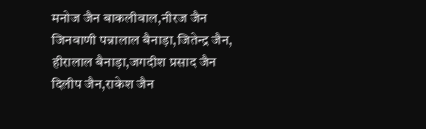मनोज जैन बाकलीवाल,नीरज जैन जिनवाणी पन्नालाल बैनाड़ा,जितेन्द्र जैन, हीरालाल बैनाड़ा,जगदीश प्रसाद जैन दिलीप जैन,राकेश जैन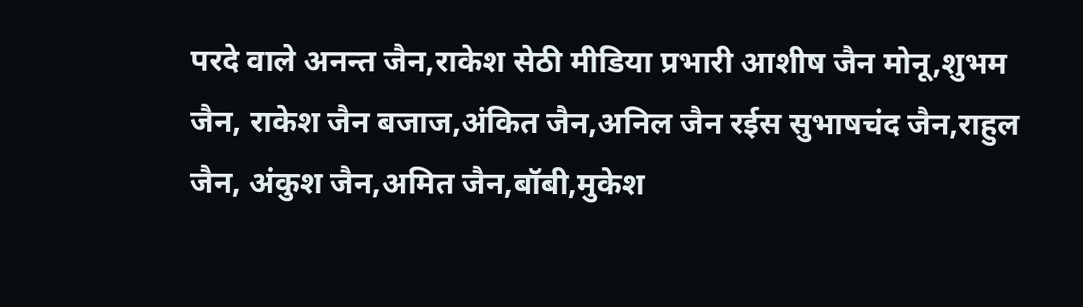परदे वाले अनन्त जैन,राकेश सेठी मीडिया प्रभारी आशीष जैन मोनू,शुभम जैन, राकेश जैन बजाज,अंकित जैन,अनिल जैन रईस सुभाषचंद जैन,राहुल जैन, अंकुश जैन,अमित जैन,बॉबी,मुकेश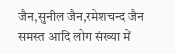जैन,सुनील जैन,रमेशचन्द जैन समस्त आदि लोग संख्या में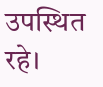उपस्थित रहे।